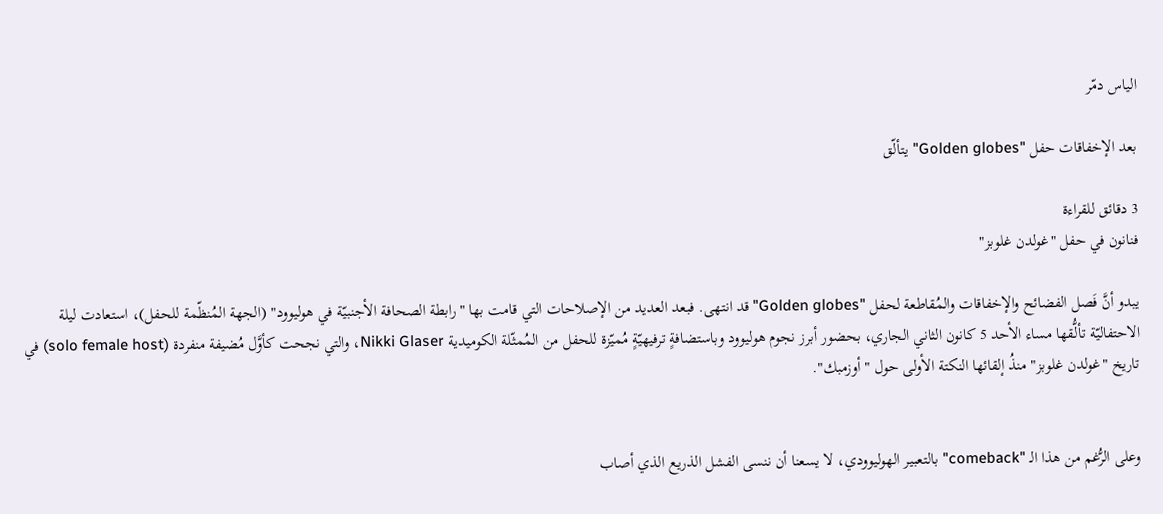الياس دمّر

بعد الإخفاقات حفل "Golden globes" يتألّق

3 دقائق للقراءة
فنانون في حفل "غولدن غلوبز"

يبدو أنَّ فَصل الفضائح والإخفاقات والمُقاطعة لحفل "Golden globes" قد انتهى. فبعد العديد من الإصلاحات التي قامت بها "رابطة الصحافة الأجنبيّة في هوليوود" (الجهة المُنظّمة للحفل)، استعادت ليلة الاحتفاليّة تألُّقها مساء الأحد 5 كانون الثاني الجاري، بحضور أبرز نجوم هوليوود وباستضافةٍ ترفيهيّةٍ مُميّزة للحفل من المُمثّلة الكوميدية Nikki Glaser، والتي نجحت كأوَّل مُضيفة منفردة (solo female host) في تاريخ "غولدن غلوبز" منذُ إلقائها النكتة الأولى حول "أوزمبك".


وعلى الرُّغم من هذا الـ "comeback" بالتعبير الهوليوودي، لا يسعنا أن ننسى الفشل الذريع الذي أصاب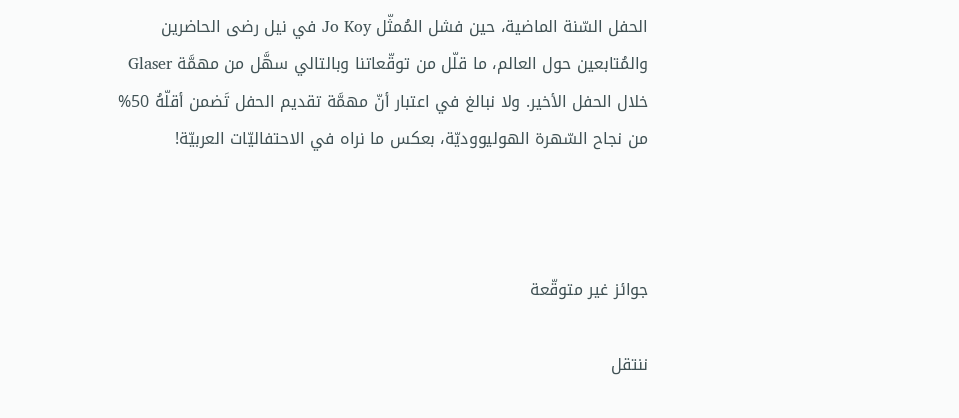الحفل السّنة الماضية، حين فشل المُمثّل Jo Koy في نيل رضى الحاضرين والمُتابعين حول العالم، ما قلّل من توقّعاتنا وبالتالي سهَّل من مهمَّة Glaser خلال الحفل الأخير. ولا نبالغ في اعتبار أنّ مهمَّة تقديم الحفل تَضمن أقلّهُ 50% من نجاح السّهرة الهوليووديّة، بعكس ما نراه في الاحتفاليّات العربيّة!



جوائز غير متوقّعة

ننتقل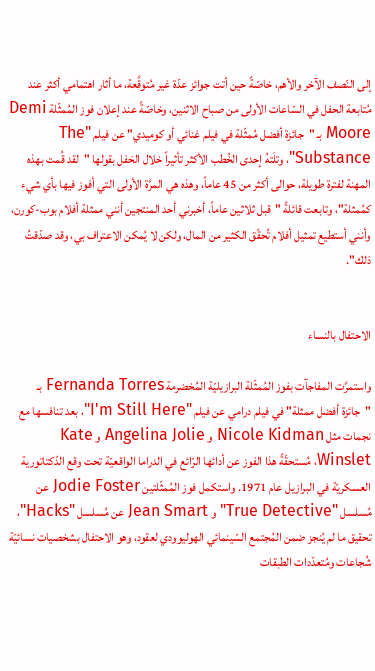إلى النّصف الآخر والأهم، خاصّةً حين أتت جوائز عدّة غير مُتوقَّعة، ما أثار اهتمامي أكثر عند مُتابعة الحفل في السّاعات الأولى من صباح الاثنين، وخاصّةً عند إعلان فوز المُمثّلة Demi Moore بـ "جائزة أفضل مُمثّلة في فيلم غنائي أو كوميدي" عن فيلم "The Substance"، وتلَتهُ إحدى الخُطب الأكثر تأثيراً خلال الحَفل بقولها "لقد قُمت بهذه المهنة لفترة طويلة، حوالى أكثر من 45 عاماً، وهذه هي المرَّة الأولى التي أفوز فيها بأي شيء كمُمثلة"، وتابعت قائلةً "قبل ثلاثين عاماً، أخبرني أحد المنتجين أنني ممثلة أفلام بوب-كورن، وأنني أستطيع تمثيل أفلام تُحقّق الكثير من المال، ولكن لا يُمكن الاعتراف بي، وقد صدّقتُ ذلك".


الاحتفال بالنساء

واستمرَّت المفاجآت بفوز المُمثّلة البرازيليّة المُخضرمة Fernanda Torres بـ "جائزة أفضل ممثلة" في فيلم درامي عن فيلم "I'm Still Here"، بعد تنافسها مع نجمات مثل Nicole Kidman و Angelina Jolie و Kate Winslet، مُستحقّةً هذا الفوز عن أدائها الرّائع في الدراما الواقعيّة تحت وقع الدّكتاتورية العسكريّة في البرازيل عام 1971. واستكمل فوز المُمثّلتين Jodie Foster عن مُسلسل "True Detective" و Jean Smart عن مُسلسل "Hacks"، تحقيق ما لم يُنجز ضمن المُجتمع السّينمائي الهوليوودي لعقود، وهو الاحتفال بشخصيات نسائيّة شُجاعات ومُتعدّدات الطبقات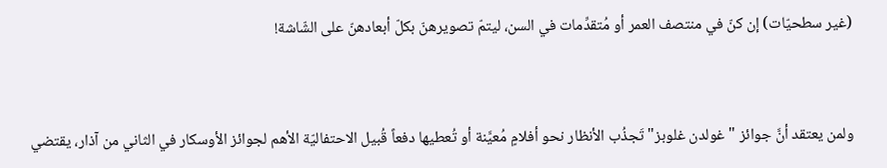(غير سطحيّات) إن كنّ في منتصف العمر أو مُتقدِّمات في السن، ليتمّ تصويرهنّ بكلّ أبعادهنّ على الشّاشة!


ولمن يعتقد أنَّ جوائز "غولدن غلوبز" تَجذُب الأنظار نحو أفلامٍ مُعيَّنة أو تُعطيها دفعاً قُبيل الاحتفاليّة الأهم لجوائز الأوسكار في الثاني من آذار، يقتضي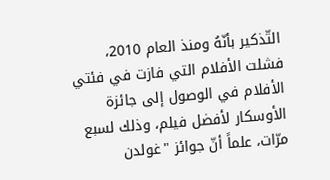التّذكير بأنّهُ ومنذ العام 2010، فشلت الأفلام التي فازت في فئتي الأفلام في الوصول إلى جائزة الأوسكار لأفضل فيلم، وذلك لسبع مرّات، علماً أنّ جوائز "غولدن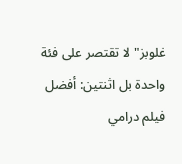غلوبز" لا تقتصر على فئة واحدة بل اثنتين: أفضل فيلم درامي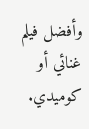وأفضل فيلم غنائي أو كوميدي.